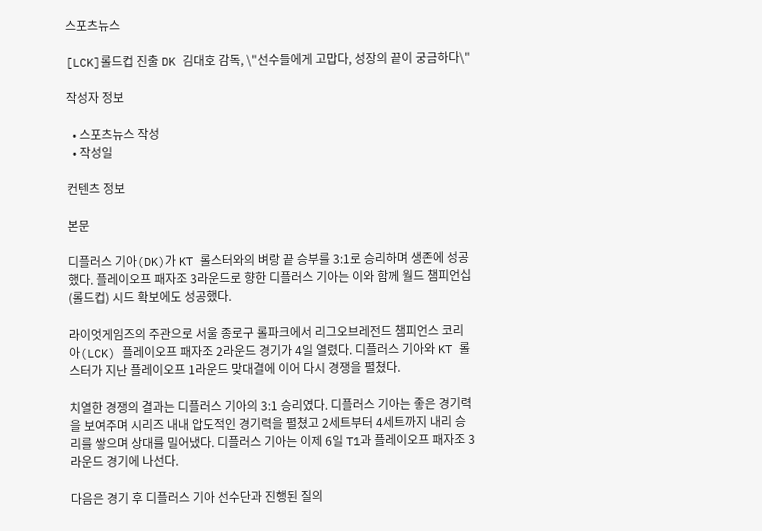스포츠뉴스

[LCK]롤드컵 진출 DK 김대호 감독, \"선수들에게 고맙다, 성장의 끝이 궁금하다\"

작성자 정보

  • 스포츠뉴스 작성
  • 작성일

컨텐츠 정보

본문

디플러스 기아(DK)가 KT 롤스터와의 벼랑 끝 승부를 3:1로 승리하며 생존에 성공했다. 플레이오프 패자조 3라운드로 향한 디플러스 기아는 이와 함께 월드 챔피언십(롤드컵) 시드 확보에도 성공했다.

라이엇게임즈의 주관으로 서울 종로구 롤파크에서 리그오브레전드 챔피언스 코리아(LCK) 플레이오프 패자조 2라운드 경기가 4일 열렸다. 디플러스 기아와 KT 롤스터가 지난 플레이오프 1라운드 맞대결에 이어 다시 경쟁을 펼쳤다.

치열한 경쟁의 결과는 디플러스 기아의 3:1 승리였다. 디플러스 기아는 좋은 경기력을 보여주며 시리즈 내내 압도적인 경기력을 펼쳤고 2세트부터 4세트까지 내리 승리를 쌓으며 상대를 밀어냈다. 디플러스 기아는 이제 6일 T1과 플레이오프 패자조 3라운드 경기에 나선다.

다음은 경기 후 디플러스 기아 선수단과 진행된 질의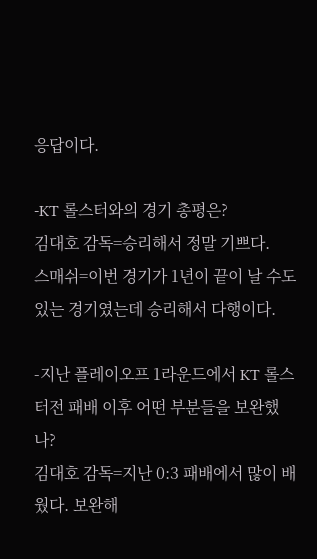응답이다.

-KT 롤스터와의 경기 총평은?
김대호 감독=승리해서 정말 기쁘다.
스매쉬=이번 경기가 1년이 끝이 날 수도 있는 경기였는데 승리해서 다행이다.

-지난 플레이오프 1라운드에서 KT 롤스터전 패배 이후 어떤 부분들을 보완했나?
김대호 감독=지난 0:3 패배에서 많이 배웠다. 보완해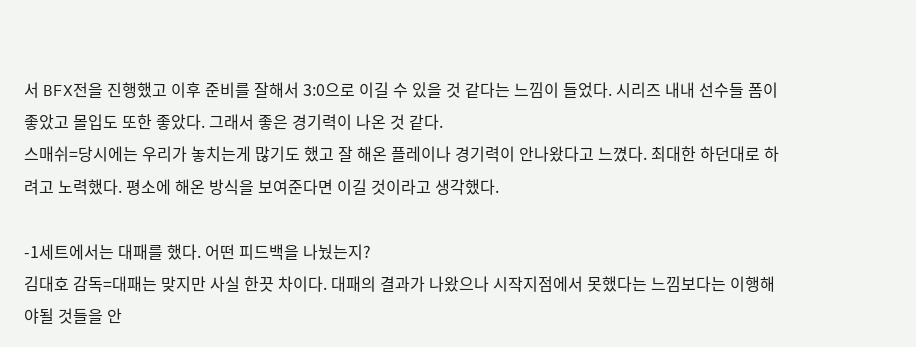서 BFX전을 진행했고 이후 준비를 잘해서 3:0으로 이길 수 있을 것 같다는 느낌이 들었다. 시리즈 내내 선수들 폼이 좋았고 몰입도 또한 좋았다. 그래서 좋은 경기력이 나온 것 같다.
스매쉬=당시에는 우리가 놓치는게 많기도 했고 잘 해온 플레이나 경기력이 안나왔다고 느꼈다. 최대한 하던대로 하려고 노력했다. 평소에 해온 방식을 보여준다면 이길 것이라고 생각했다.

-1세트에서는 대패를 했다. 어떤 피드백을 나눴는지?
김대호 감독=대패는 맞지만 사실 한끗 차이다. 대패의 결과가 나왔으나 시작지점에서 못했다는 느낌보다는 이행해야될 것들을 안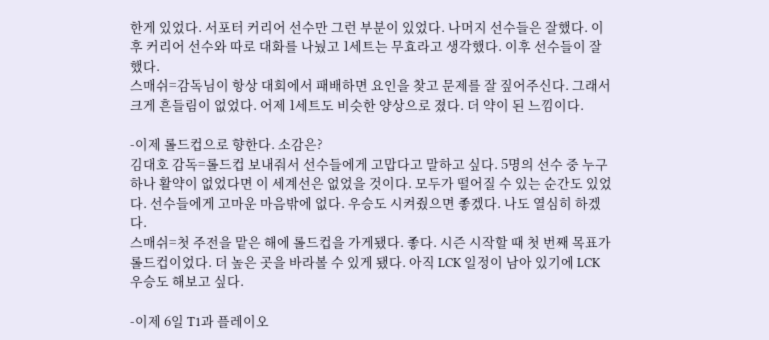한게 있었다. 서포터 커리어 선수만 그런 부분이 있었다. 나머지 선수들은 잘했다. 이후 커리어 선수와 따로 대화를 나눴고 1세트는 무효라고 생각했다. 이후 선수들이 잘 했다.
스매쉬=감독님이 항상 대회에서 패배하면 요인을 찾고 문제를 잘 짚어주신다. 그래서 크게 흔들림이 없었다. 어제 1세트도 비슷한 양상으로 졌다. 더 약이 된 느낌이다.

-이제 롤드컵으로 향한다. 소감은?
김대호 감독=롤드컵 보내줘서 선수들에게 고맙다고 말하고 싶다. 5명의 선수 중 누구 하나 활약이 없었다면 이 세계선은 없었을 것이다. 모두가 떨어질 수 있는 순간도 있었다. 선수들에게 고마운 마음밖에 없다. 우승도 시켜줬으면 좋겠다. 나도 열심히 하겠다.
스매쉬=첫 주전을 맡은 해에 롤드컵을 가게됐다. 좋다. 시즌 시작할 때 첫 번째 목표가 롤드컵이었다. 더 높은 곳을 바라볼 수 있게 됐다. 아직 LCK 일정이 남아 있기에 LCK 우승도 해보고 싶다.

-이제 6일 T1과 플레이오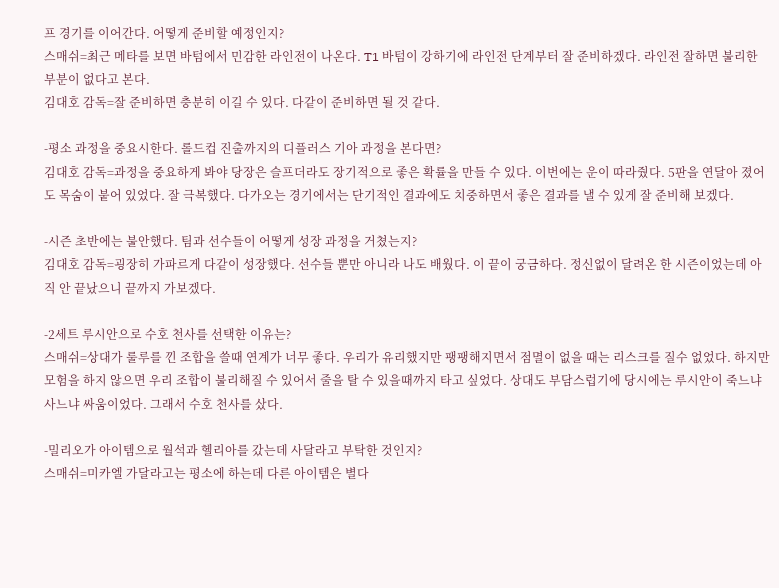프 경기를 이어간다. 어떻게 준비할 예정인지?
스매쉬=최근 메타를 보면 바텀에서 민감한 라인전이 나온다. T1 바텀이 강하기에 라인전 단계부터 잘 준비하겠다. 라인전 잘하면 불리한 부분이 없다고 본다.
김대호 감독=잘 준비하면 충분히 이길 수 있다. 다같이 준비하면 될 것 같다.

-평소 과정을 중요시한다. 롤드컵 진출까지의 디플러스 기아 과정을 본다면?
김대호 감독=과정을 중요하게 봐야 당장은 슬프더라도 장기적으로 좋은 확률을 만들 수 있다. 이번에는 운이 따라줬다. 5판을 연달아 졌어도 목숨이 붙어 있었다. 잘 극복했다. 다가오는 경기에서는 단기적인 결과에도 치중하면서 좋은 결과를 낼 수 있게 잘 준비해 보겠다.

-시즌 초반에는 불안했다. 팀과 선수들이 어떻게 성장 과정을 거쳤는지?
김대호 감독=굉장히 가파르게 다같이 성장했다. 선수들 뿐만 아니라 나도 배웠다. 이 끝이 궁금하다. 정신없이 달려온 한 시즌이었는데 아직 안 끝났으니 끝까지 가보겠다.

-2세트 루시안으로 수호 천사를 선택한 이유는?
스매쉬=상대가 룰루를 낀 조합을 쓸때 연계가 너무 좋다. 우리가 유리했지만 팽팽해지면서 점멸이 없을 때는 리스크를 질수 없었다. 하지만 모험을 하지 않으면 우리 조합이 불리해질 수 있어서 줄을 탈 수 있을때까지 타고 싶었다. 상대도 부담스럽기에 당시에는 루시안이 죽느냐 사느냐 싸움이었다. 그래서 수호 천사를 샀다.

-밀리오가 아이템으로 월석과 헬리아를 갔는데 사달라고 부탁한 것인지?
스매쉬=미카엘 가달라고는 평소에 하는데 다른 아이템은 별다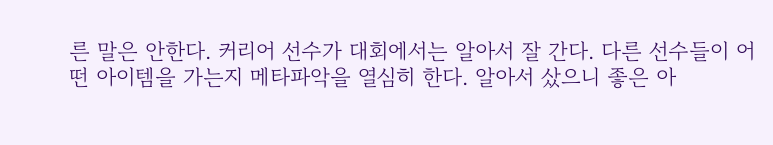른 말은 안한다. 커리어 선수가 대회에서는 알아서 잘 간다. 다른 선수들이 어떤 아이템을 가는지 메타파악을 열심히 한다. 알아서 샀으니 좋은 아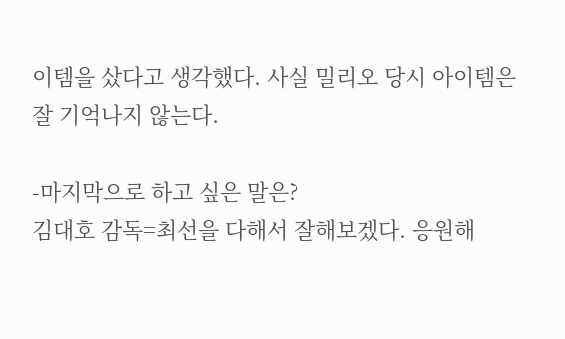이템을 샀다고 생각했다. 사실 밀리오 당시 아이템은 잘 기억나지 않는다.

-마지막으로 하고 싶은 말은?
김대호 감독=최선을 다해서 잘해보겠다. 응원해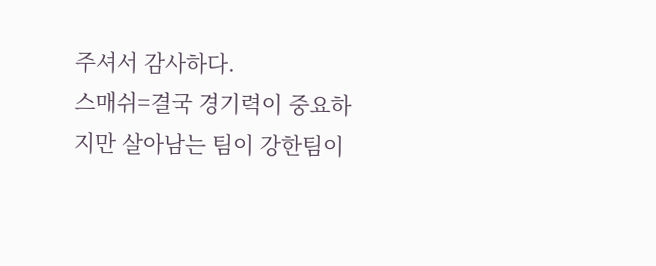주셔서 감사하다.
스매쉬=결국 경기력이 중요하지만 살아남는 팀이 강한팀이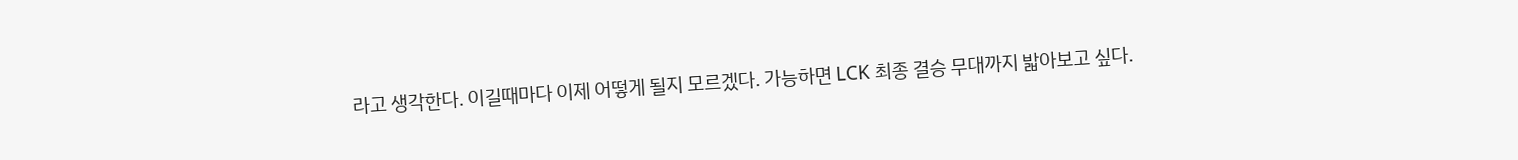라고 생각한다. 이길때마다 이제 어떻게 될지 모르겠다. 가능하면 LCK 최종 결승 무대까지 밟아보고 싶다.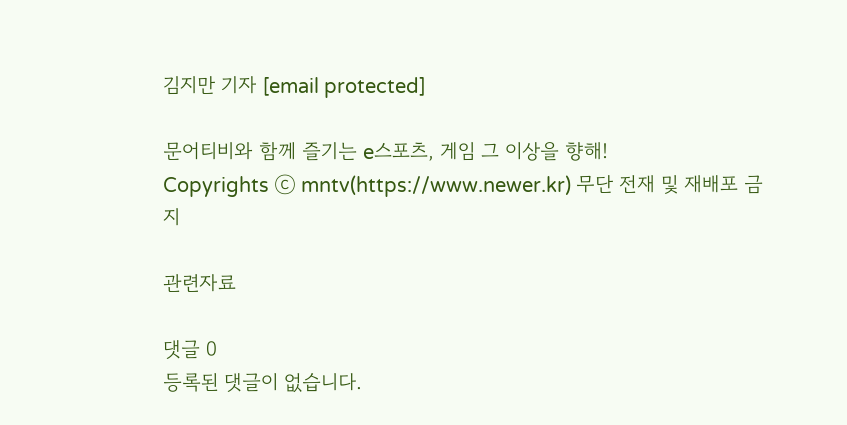김지만 기자 [email protected]

문어티비와 함께 즐기는 e스포츠, 게임 그 이상을 향해!
Copyrights ⓒ mntv(https://www.newer.kr) 무단 전재 및 재배포 금지

관련자료

댓글 0
등록된 댓글이 없습니다.